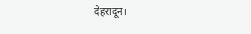देहरादून।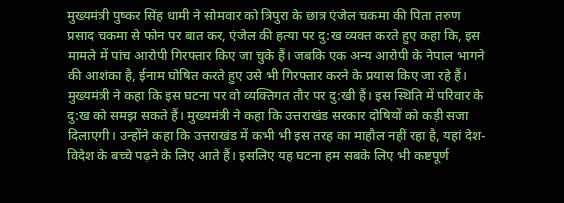मुख्यमंत्री पुष्कर सिंह धामी ने सोमवार को त्रिपुरा के छात्र एंजेल चकमा की पिता तरुण प्रसाद चकमा से फोन पर बात कर, एंजेल की हत्या पर दु:ख व्यक्त करते हुए कहा कि, इस मामले में पांच आरोपी गिरफ्तार किए जा चुके हैं। जबकि एक अन्य आरोपी के नेपाल भागने की आशंका है, ईनाम घोषित करते हुए उसे भी गिरफ्तार करने के प्रयास किए जा रहे हैं।
मुख्यमंत्री ने कहा कि इस घटना पर वो व्यक्तिगत तौर पर दु:खी हैं। इस स्थिति में परिवार के दु:ख को समझ सकते हैं। मुख्यमंत्री ने कहा कि उत्तराखंड सरकार दोषियों को कड़ी सजा दिलाएगी। उन्होंने कहा कि उत्तराखंड में कभी भी इस तरह का माहौल नहीं रहा है, यहां देश- विदेश के बच्चे पढ़ने के लिए आते हैं। इसलिए यह घटना हम सबके लिए भी कष्टपूर्ण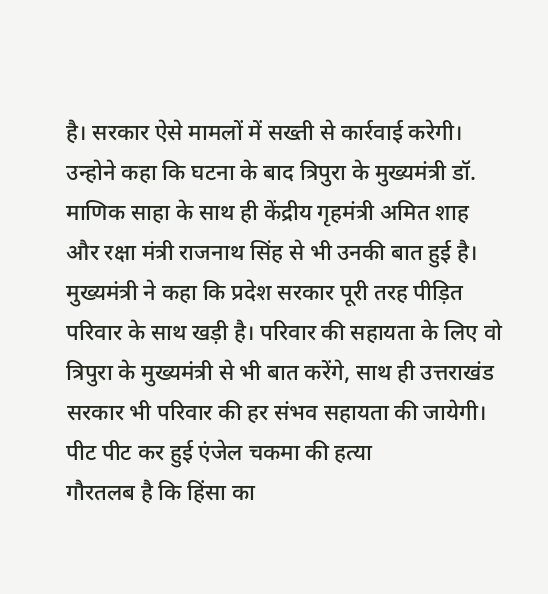है। सरकार ऐसे मामलों में सख्ती से कार्रवाई करेगी। उन्होने कहा कि घटना के बाद त्रिपुरा के मुख्यमंत्री डॉ. माणिक साहा के साथ ही केंद्रीय गृहमंत्री अमित शाह और रक्षा मंत्री राजनाथ सिंह से भी उनकी बात हुई है। मुख्यमंत्री ने कहा कि प्रदेश सरकार पूरी तरह पीड़ित परिवार के साथ खड़ी है। परिवार की सहायता के लिए वो त्रिपुरा के मुख्यमंत्री से भी बात करेंगे, साथ ही उत्तराखंड सरकार भी परिवार की हर संभव सहायता की जायेगी।
पीट पीट कर हुई एंजेल चकमा की हत्या
गौरतलब है कि हिंसा का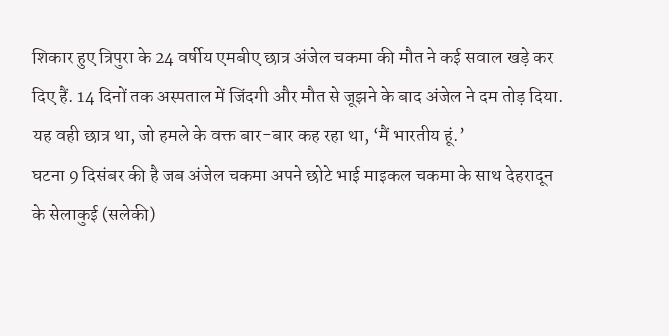शिकार हुए त्रिपुरा के 24 वर्षीय एमबीए छात्र अंजेल चकमा की मौत ने कई सवाल खड़े कर दिए हैं. 14 दिनों तक अस्पताल में जिंदगी और मौत से जूझने के बाद अंजेल ने दम तोड़ दिया. यह वही छात्र था, जो हमले के वक्त बार-बार कह रहा था, ‘मैं भारतीय हूं.’
घटना 9 दिसंबर की है जब अंजेल चकमा अपने छोटे भाई माइकल चकमा के साथ देहरादून के सेलाकुई (सलेकी)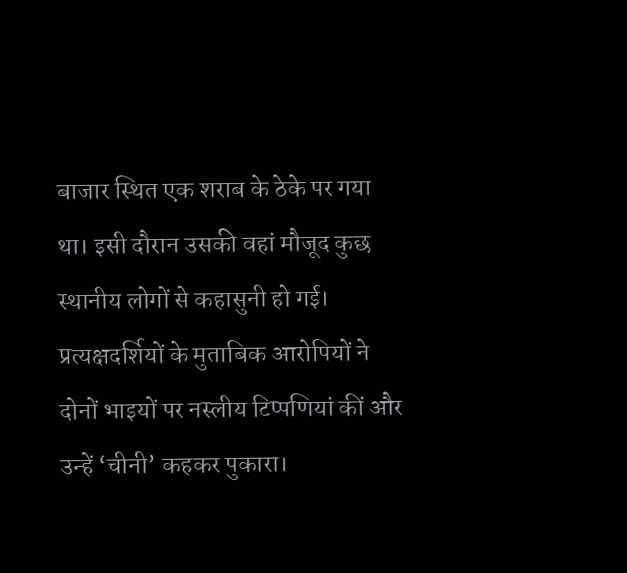बाजार स्थित एक शराब के ठेके पर गया था। इसी दौरान उसकी वहां मौजूद कुछ स्थानीय लोगों से कहासुनी हो गई। प्रत्यक्षदर्शियों के मुताबिक आरोपियों ने दोनों भाइयों पर नस्लीय टिप्पणियां कीं और उन्हें ‘चीनी’ कहकर पुकारा।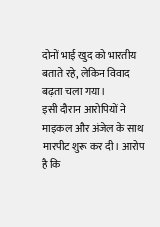दोनों भाई खुद को भारतीय बताते रहे, लेकिन विवाद बढ़ता चला गया।
इसी दौरान आरोपियों ने माइकल और अंजेल के साथ मारपीट शुरू कर दी। आरोप है कि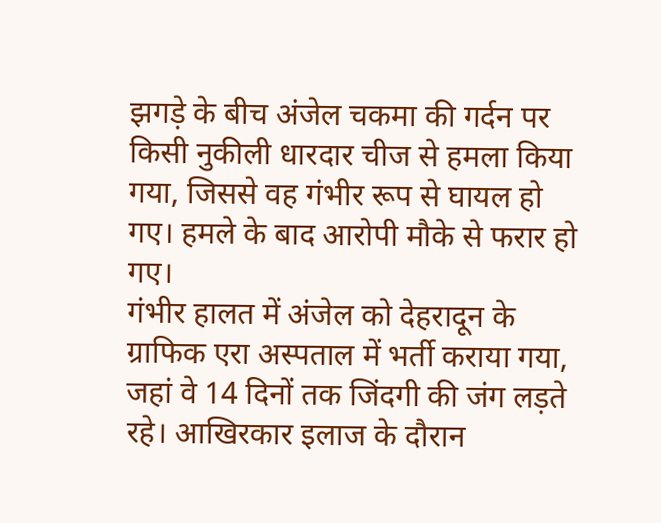झगड़े के बीच अंजेल चकमा की गर्दन पर किसी नुकीली धारदार चीज से हमला किया गया, जिससे वह गंभीर रूप से घायल हो गए। हमले के बाद आरोपी मौके से फरार हो गए।
गंभीर हालत में अंजेल को देहरादून के ग्राफिक एरा अस्पताल में भर्ती कराया गया, जहां वे 14 दिनों तक जिंदगी की जंग लड़ते रहे। आखिरकार इलाज के दौरान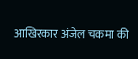आखिरकार अंजेल चकमा की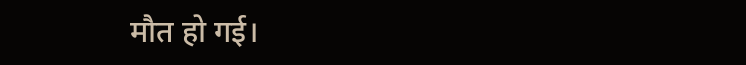मौत हो गई।